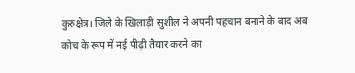कुरुक्षेत्र। जिले के खिलाड़ी सुशील ने अपनी पहचान बनाने के बाद अब कोच के रूप में नई पीढ़ी तैयार करने का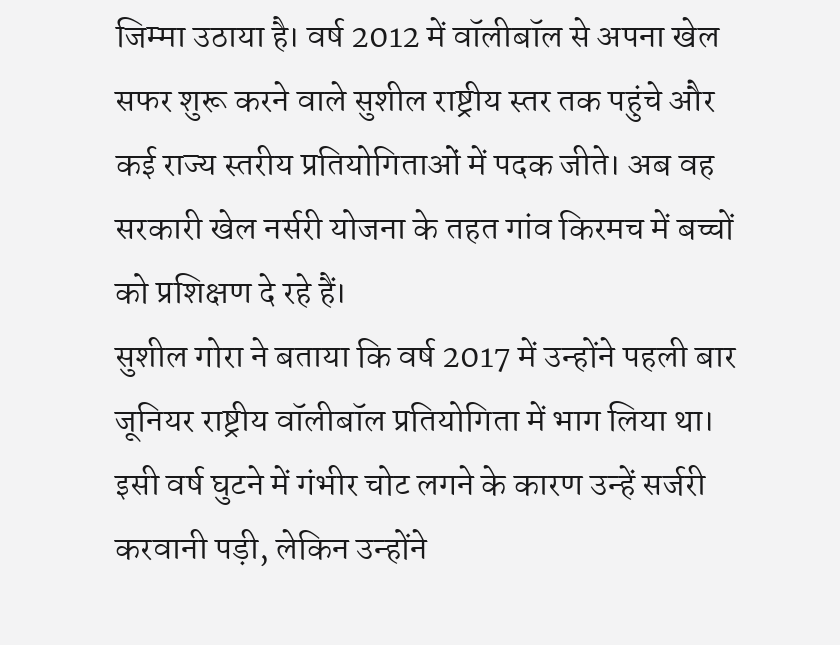जिम्मा उठाया है। वर्ष 2012 में वॉलीबॉल से अपना खेल सफर शुरू करने वाले सुशील राष्ट्रीय स्तर तक पहुंचे और कई राज्य स्तरीय प्रतियोगिताओं में पदक जीते। अब वह सरकारी खेल नर्सरी योजना के तहत गांव किरमच में बच्चों को प्रशिक्षण दे रहे हैं।
सुशील गोरा ने बताया कि वर्ष 2017 में उन्होंने पहली बार जूनियर राष्ट्रीय वॉलीबॉल प्रतियोगिता में भाग लिया था। इसी वर्ष घुटने में गंभीर चोट लगने के कारण उन्हें सर्जरी करवानी पड़ी, लेकिन उन्होंने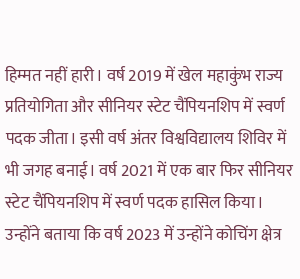हिम्मत नहीं हारी। वर्ष 2019 में खेल महाकुंभ राज्य प्रतियोगिता और सीनियर स्टेट चैंपियनशिप में स्वर्ण पदक जीता। इसी वर्ष अंतर विश्वविद्यालय शिविर में भी जगह बनाई। वर्ष 2021 में एक बार फिर सीनियर स्टेट चैंपियनशिप में स्वर्ण पदक हासिल किया।
उन्होंने बताया कि वर्ष 2023 में उन्होंने कोचिंग क्षेत्र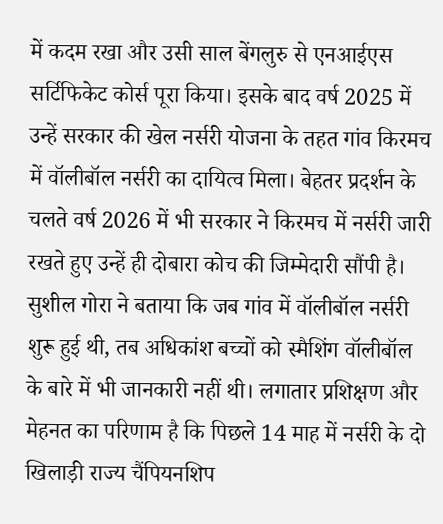में कदम रखा और उसी साल बेंगलुरु से एनआईएस सर्टिफिकेट कोर्स पूरा किया। इसके बाद वर्ष 2025 में उन्हें सरकार की खेल नर्सरी योजना के तहत गांव किरमच में वॉलीबॉल नर्सरी का दायित्व मिला। बेहतर प्रदर्शन के चलते वर्ष 2026 में भी सरकार ने किरमच में नर्सरी जारी रखते हुए उन्हें ही दोबारा कोच की जिम्मेदारी सौंपी है।
सुशील गोरा ने बताया कि जब गांव में वॉलीबॉल नर्सरी शुरू हुई थी, तब अधिकांश बच्चों को स्मैशिंग वॉलीबॉल के बारे में भी जानकारी नहीं थी। लगातार प्रशिक्षण और मेहनत का परिणाम है कि पिछले 14 माह में नर्सरी के दो खिलाड़ी राज्य चैंपियनशिप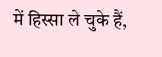में हिस्सा ले चुके हैं,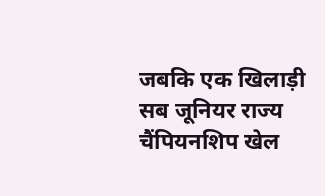जबकि एक खिलाड़ी सब जूनियर राज्य चैंपियनशिप खेल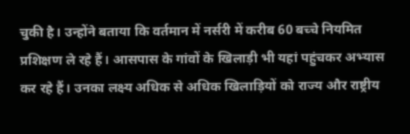चुकी है। उन्होंने बताया कि वर्तमान में नर्सरी में करीब 60 बच्चे नियमित प्रशिक्षण ले रहे हैं। आसपास के गांवों के खिलाड़ी भी यहां पहुंचकर अभ्यास कर रहे हैं। उनका लक्ष्य अधिक से अधिक खिलाड़ियों को राज्य और राष्ट्रीय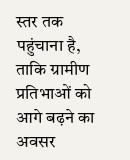स्तर तक पहुंचाना है, ताकि ग्रामीण प्रतिभाओं को आगे बढ़ने का अवसर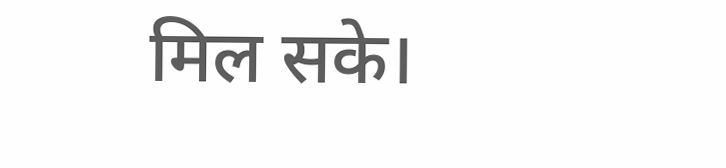मिल सके।